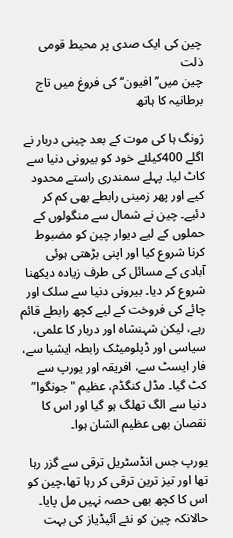چین کی ایک صدی پر محیط قومی ذلت
چین میں’’افیون‘‘کی فروغ میں تاج برطانیہ کا ہاتھ

ژونگ ہا کی موت کے بعد چینی دربار نے اگلے 400کیلئے خود کو بیرونی دنیا سے کاٹ لیا۔ پہلے سمندری راستے محدود کیے اور پھر زمینی رابطے بھی کم کر دئیے۔ چین نے شمال سے منگولوں کے حملوں کے لیے دیوار چین کو مضبوط کرنا شروع کیا اور اپنی بڑھتی ہوئی آبادی کے مسائل کی طرف زیادہ دیکھنا شروع کر دیا۔ بیرونی دنیا سے سلک اور چائے کی فروخت کے لیے کچھ رابطے قائم رہے، لیکن شہنشاہ اور دربار کا علمی، سیاسی اور ڈپلومیٹک رابطہ ایشیا سے، فار ایسٹ سے، افریقہ اور یورپ سے کٹ گیا۔ مڈل کنگڈم، عظیم "جونگوا” دنیا سے الگ تھلگ ہو گیا اور اس کا نقصان بھی عظیم الشان ہوا۔

یورپ جس انڈسٹریل ترقی سے گزر رہا تھا اور تیز ترین ترقی کر رہا تھا،چین کو اس کا کچھ بھی حصہ نہیں مل پایا۔ حالانکہ چین کو نئے آئیڈیاز کی بہت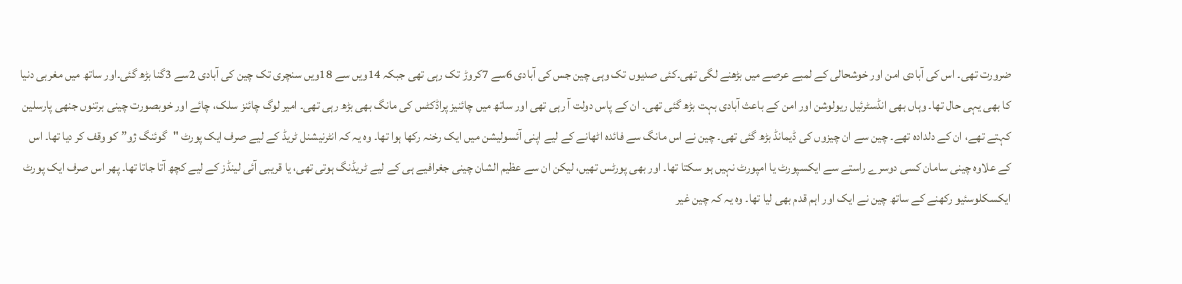ضرورت تھی۔ اس کی آبادی امن اور خوشحالی کے لمبے عرصے میں بڑھنے لگی تھی۔کئی صدیوں تک وہی چین جس کی آبادی 6سے 7کروڑ تک رہی تھی جبکہ 14ویں سے 18ویں سنچری تک چین کی آبادی 2سے 3گنا بڑھ گئی۔اور ساتھ میں مغربی دنیا کا بھی یہی حال تھا۔ وہاں بھی انڈسٹرئیل ریولوشن اور امن کے باعث آبادی بہت بڑھ گئی تھی۔ ان کے پاس دولت آ رہی تھی اور ساتھ میں چائنیز پراڈکٹس کی مانگ بھی بڑھ رہی تھی۔ امیر لوگ چائنز سلک، چائے اور خوبصورت چینی برتنوں جنھی پارسلین کہتے تھے، ان کے دلدادہ تھے۔ چین سے ان چیزوں کی ڈیمانڈ بڑھ گئی تھی۔ چین نے اس مانگ سے فائدہ اٹھانے کے لیے اپنی آئسولیشن میں ایک رخنہ رکھا ہوا تھا۔ وہ یہ کہ انٹرنیشنل ٹریڈ کے لیے صرف ایک پورٹ "گوئنگ ژو” کو وقف کر دیا تھا۔ اس کے علاوہ چینی سامان کسی دوسرے راستے سے ایکسپورٹ یا امپورٹ نہیں ہو سکتا تھا۔ اور بھی پورٹس تھیں، لیکن ان سے عظیم الشان چینی جغرافیے ہی کے لیے ٹریڈنگ ہوتی تھی، یا قریبی آئی لینڈز کے لیے کچھ آتا جاتا تھا۔ پھر اس صرف ایک پورٹ ایکسکلوسئیو رکھنے کے ساتھ چین نے ایک اور اہم قدم بھی لیا تھا۔ وہ یہ کہ چین غیر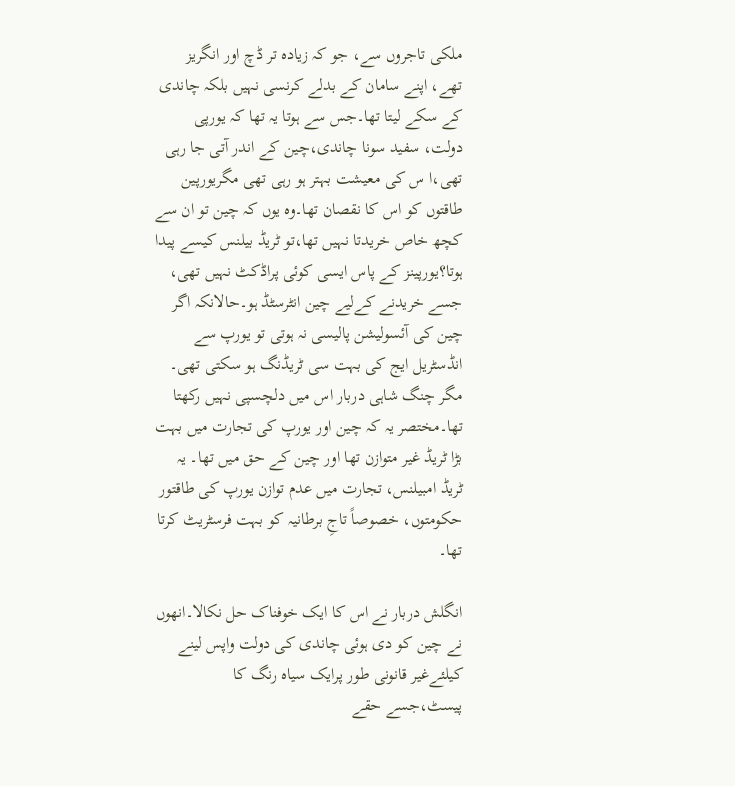ملکی تاجروں سے، جو کہ زیادہ تر ڈچ اور انگریز تھے، اپنے سامان کے بدلے کرنسی نہیں بلکہ چاندی کے سکے لیتا تھا۔جس سے ہوتا یہ تھا کہ یورپی دولت، سفید سونا چاندی،چین کے اندر آتی جا رہی تھی،ا س کی معیشت بہتر ہو رہی تھی مگریورپین طاقتوں کو اس کا نقصان تھا۔وہ یوں کہ چین تو ان سے کچھ خاص خریدتا نہیں تھا،تو ٹریڈ بیلنس کیسے پیدا ہوتا؟یورپینز کے پاس ایسی کوئی پراڈکٹ نہیں تھی، جسے خریدنے کےلیے چین انٹرسٹڈ ہو۔حالانکہ اگر چین کی آئسولیشن پالیسی نہ ہوتی تو یورپ سے انڈسٹریل ایج کی بہت سی ٹریڈنگ ہو سکتی تھی۔ مگر چنگ شاہی دربار اس میں دلچسپی نہیں رکھتا تھا۔مختصر یہ کہ چین اور یورپ کی تجارت میں بہت بڑا ٹریڈ غیر متوازن تھا اور چین کے حق میں تھا۔ یہ ٹریڈ امبیلنس، تجارت میں عدم توازن یورپ کی طاقتور حکومتوں، خصوصاً تاجِ برطانیہ کو بہت فرسٹریٹ کرتا تھا۔

انگلش دربار نے اس کا ایک خوفناک حل نکالا۔انھوں نے چین کو دی ہوئی چاندی کی دولت واپس لینے کیلئےغیر قانونی طور پرایک سیاہ رنگ کا پیسٹ،جسے حقے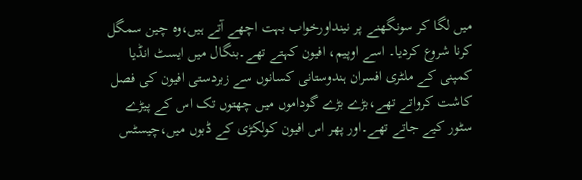میں لگا کر سونگھنے پر نینداورخواب بہت اچھے آتے ہیں،وہ چین سمگل کرنا شروع کردیا۔ اسے اوپیم، افیون کہتے تھے۔بنگال میں ایسٹ انڈیا کمپنی کے ملٹری افسران ہندوستانی کسانوں سے زبردستی افیون کی فصل کاشت کرواتے تھے،بڑے بڑے گوداموں میں چھتوں تک اس کے پیڑے سٹور کیے جاتے تھے۔اور پھر اس افیون کولکڑی کے ڈبوں میں،چیسٹس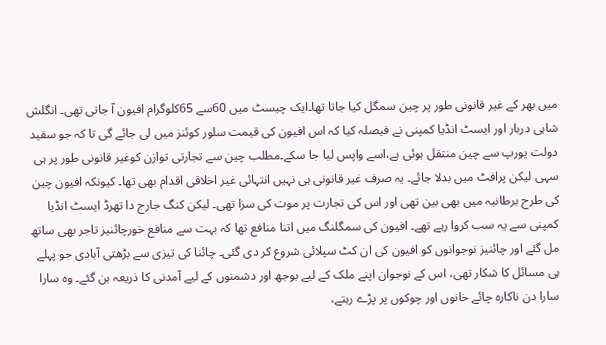میں بھر کے غیر قانونی طور پر چین سمگل کیا جاتا تھا۔ایک چیسٹ میں 60سے 65کلوگرام افیون آ جاتی تھی۔ انگلش شاہی دربار اور ایسٹ انڈیا کمپنی نے فیصلہ کیا کہ اس افیون کی قیمت سلور کوئنز میں لی جائے گی تا کہ جو سفید دولت یورپ سے چین منتقل ہوئی ہے،اسے واپس لیا جا سکے۔مطلب چین سے تجارتی توازن کوغیر قانونی طور پر ہی سہی لیکن پرافٹ میں بدلا جائے۔ یہ صرف غیر قانونی ہی نہیں انتہائی غیر اخلاقی اقدام بھی تھا۔ کیونکہ افیون چین کی طرح برطانیہ میں بھی بین تھی اور اس کی تجارت پر موت کی سزا تھی۔ لیکن کنگ جارج دا تھرڈ ایسٹ انڈیا کمپنی سے یہ سب کروا رہے تھے۔ افیون کی سمگلنگ میں اتنا منافع تھا کہ بہت سے منافع خورچائنیز تاجر بھی ساتھ مل گئے اور چائنیز نوجوانوں کو افیون کی ان کٹ سپلائی شروع کر دی گئی۔ چائنا کی تیزی سے بڑھتی آبادی جو پہلے ہی مسائل کا شکار تھی، اس کے نوجوان اپنے ملک کے لیے بوجھ اور دشمنوں کے لیے آمدنی کا ذریعہ بن گئے۔ وہ سارا سارا دن ناکارہ چائے خانوں اور چوکوں پر پڑے رہتے،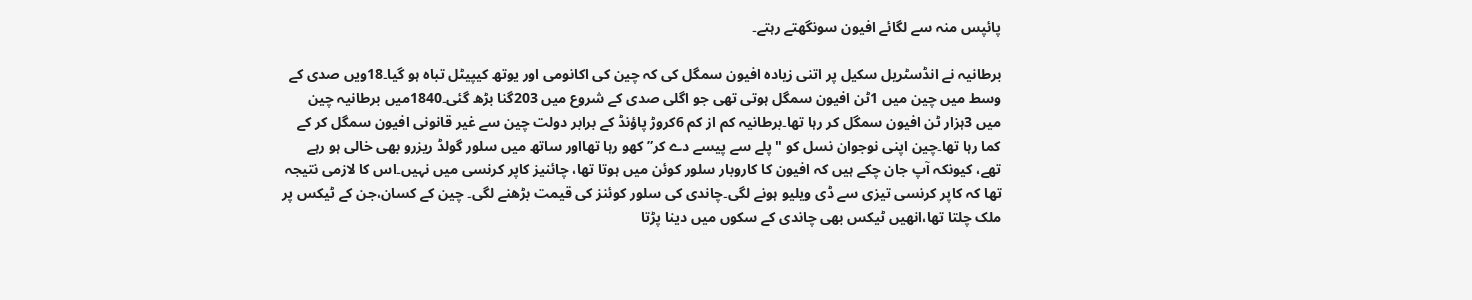پائپس منہ سے لگائے افیون سونگھتے رہتے۔

برطانیہ نے انڈسٹریل سکیل پر اتنی زیادہ افیون سمگل کی کہ چین کی اکانومی اور یوتھ کیپیٹل تباہ ہو گیا۔18ویں صدی کے وسط میں چین میں 1ٹن افیون سمگل ہوتی تھی جو اگلی صدی کے شروع میں 203گنا بڑھ گئی۔1840میں برطانیہ چین میں 3ہزار ٹن افیون سمگل کر رہا تھا۔برطانیہ کم از کم 6کروڑ پاؤنڈ کے برابر دولت چین سے غیر قانونی افیون سمگل کر کے کما رہا تھا۔چین اپنی نوجوان نسل کو "پلے سے پیسے دے کر” کھو رہا تھااور ساتھ میں سلور گولڈ ریزرو بھی خالی ہو رہے تھے، کیونکہ آپ جان چکے ہیں کہ افیون کا کاروبار سلور کوئن میں ہوتا تھا، چائنیز کاپر کرنسی میں نہیں۔اس کا لازمی نتیجہ تھا کہ کاپر کرنسی تیزی سے ڈی ویلیو ہونے لگی۔چاندی کی سلور کوئنز کی قیمت بڑھنے لگی۔ چین کے کسان،جن کے ٹیکس پر ملک چلتا تھا،انھیں ٹیکس بھی چاندی کے سکوں میں دینا پڑتا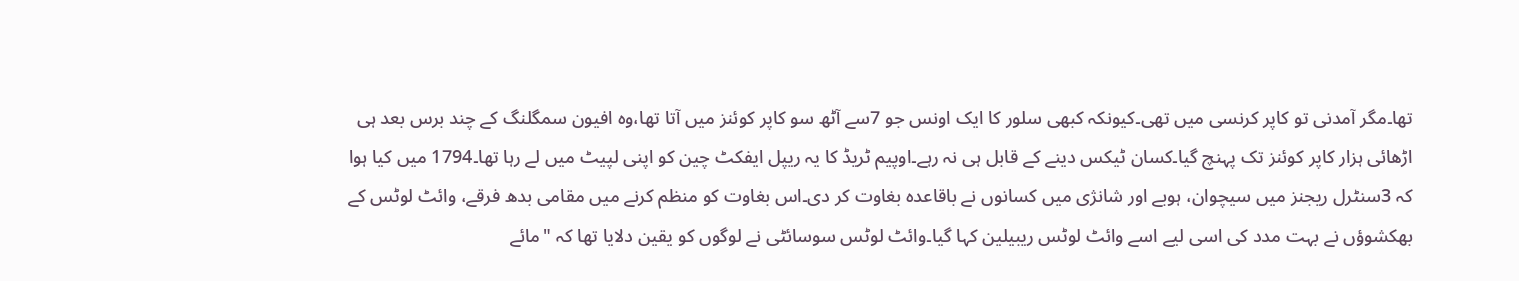تھا۔مگر آمدنی تو کاپر کرنسی میں تھی۔کیونکہ کبھی سلور کا ایک اونس جو 7سے آٹھ سو کاپر کوئنز میں آتا تھا،وہ افیون سمگلنگ کے چند برس بعد ہی اڑھائی ہزار کاپر کوئنز تک پہنچ گیا۔کسان ٹیکس دینے کے قابل ہی نہ رہے۔اوپیم ٹریڈ کا یہ ریپل ایفکٹ چین کو اپنی لپیٹ میں لے رہا تھا۔1794 میں کیا ہوا کہ 3سنٹرل ریجنز میں سیچوان، ہوبے اور شانژی میں کسانوں نے باقاعدہ بغاوت کر دی۔اس بغاوت کو منظم کرنے میں مقامی بدھ فرقے، وائٹ لوٹس کے بھکشوؤں نے بہت مدد کی اسی لیے اسے وائٹ لوٹس ریبیلین کہا گیا۔وائٹ لوٹس سوسائٹی نے لوگوں کو یقین دلایا تھا کہ "مائے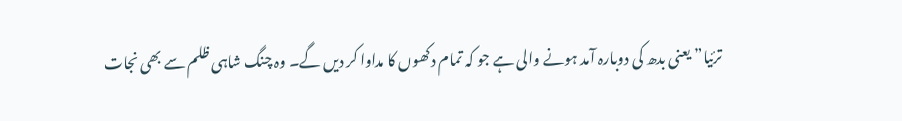ترئیا” یعنی بدھ کی دوبارہ آمد ہونے والی ہے جو کہ تمام دکھوں کا مداوا کر دیں گے۔ وہ چنگ شاہی ظلم سے بھی نجات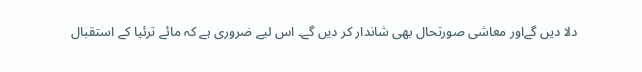دلا دیں گےاور معاشی صورتحال بھی شاندار کر دیں گے۔ اس لیے ضروری ہے کہ مائے ترئیا کے استقبال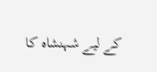کے لیے شہنشاہ کا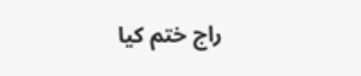راج ختم کیا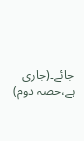جائے۔(جاری ہے،حصہ دوم)